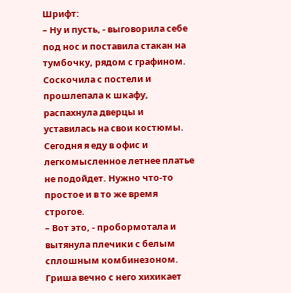Шрифт:
– Ну и пусть, - выговорила себе под нос и поставила стакан на тумбочку, рядом с графином. Соскочила с постели и прошлепала к шкафу, распахнула дверцы и уставилась на свои костюмы.
Сегодня я еду в офис и легкомысленное летнее платье не подойдет. Нужно что-то простое и в то же время строгое.
– Вот это, - пробормотала и вытянула плечики с белым сплошным комбинезоном. Гриша вечно с него хихикает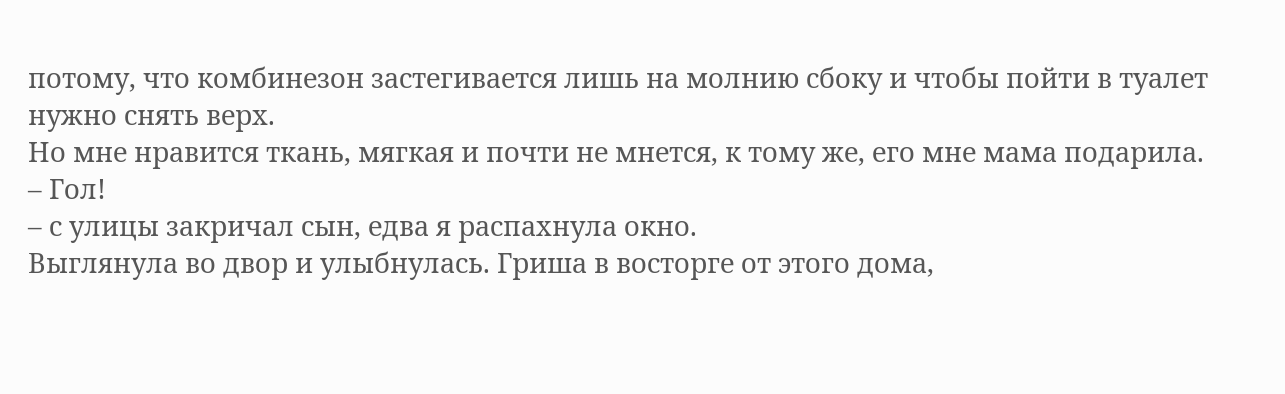потому, что комбинезон застегивается лишь на молнию сбоку и чтобы пойти в туалет нужно снять верх.
Но мне нравится ткань, мягкая и почти не мнется, к тому же, его мне мама подарила.
– Гол!
– с улицы закричал сын, едва я распахнула окно.
Выглянула во двор и улыбнулась. Гриша в восторге от этого дома,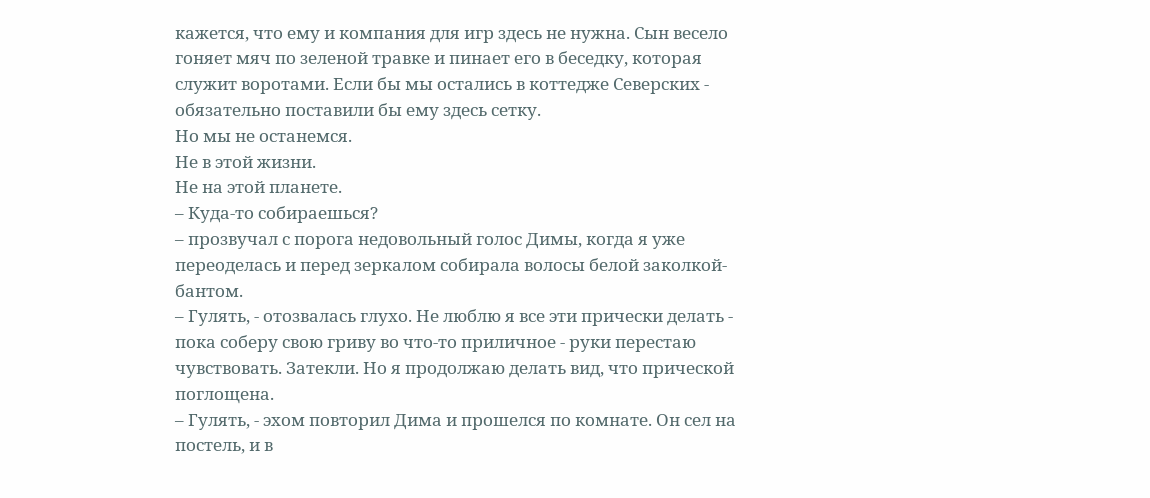кажется, что ему и компания для игр здесь не нужна. Сын весело гоняет мяч по зеленой травке и пинает его в беседку, которая служит воротами. Если бы мы остались в коттедже Северских - обязательно поставили бы ему здесь сетку.
Но мы не останемся.
Не в этой жизни.
Не на этой планете.
– Куда-то собираешься?
– прозвучал с порога недовольный голос Димы, когда я уже переоделась и перед зеркалом собирала волосы белой заколкой-бантом.
– Гулять, - отозвалась глухо. Не люблю я все эти прически делать - пока соберу свою гриву во что-то приличное - руки перестаю чувствовать. Затекли. Но я продолжаю делать вид, что прической поглощена.
– Гулять, - эхом повторил Дима и прошелся по комнате. Он сел на постель, и в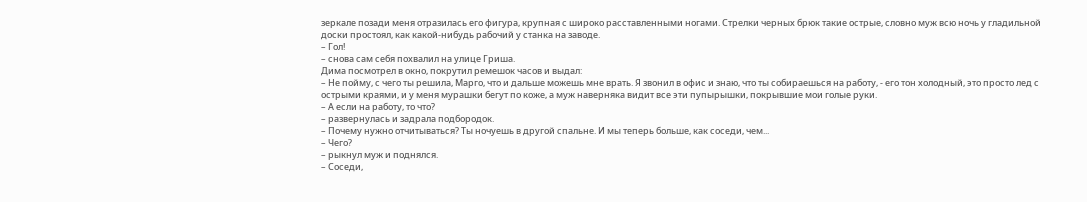зеркале позади меня отразилась его фигура, крупная с широко расставленными ногами. Стрелки черных брюк такие острые, словно муж всю ночь у гладильной доски простоял, как какой-нибудь рабочий у станка на заводе.
– Гол!
– снова сам себя похвалил на улице Гриша.
Дима посмотрел в окно, покрутил ремешок часов и выдал:
– Не пойму, с чего ты решила, Марго, что и дальше можешь мне врать. Я звонил в офис и знаю, что ты собираешься на работу, - его тон холодный, это просто лед с острыми краями, и у меня мурашки бегут по коже, а муж наверняка видит все эти пупырышки, покрывшие мои голые руки.
– А если на работу, то что?
– развернулась и задрала подбородок.
– Почему нужно отчитываться? Ты ночуешь в другой спальне. И мы теперь больше, как соседи, чем...
– Чего?
– рыкнул муж и поднялся.
– Соседи,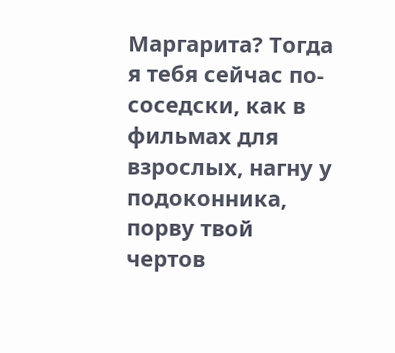Маргарита? Тогда я тебя сейчас по-соседски, как в фильмах для взрослых, нагну у подоконника, порву твой чертов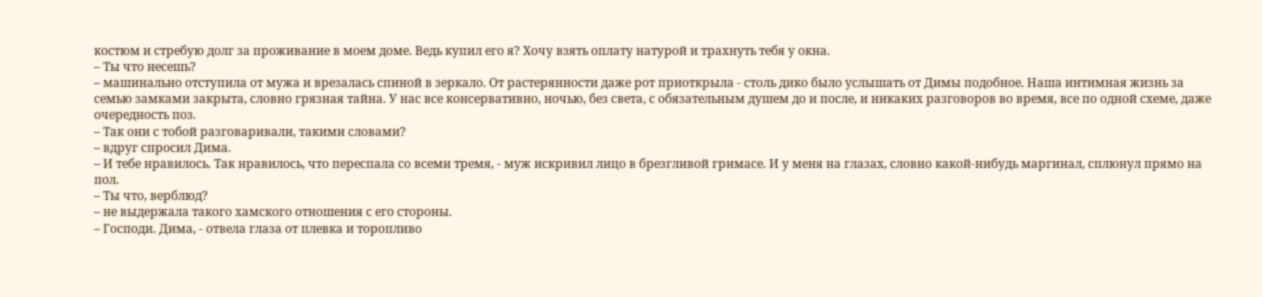костюм и стребую долг за проживание в моем доме. Ведь купил его я? Хочу взять оплату натурой и трахнуть тебя у окна.
– Ты что несешь?
– машинально отступила от мужа и врезалась спиной в зеркало. От растерянности даже рот приоткрыла - столь дико было услышать от Димы подобное. Наша интимная жизнь за семью замками закрыта, словно грязная тайна. У нас все консервативно, ночью, без света, с обязательным душем до и после, и никаких разговоров во время, все по одной схеме, даже очередность поз.
– Так они с тобой разговаривали, такими словами?
– вдруг спросил Дима.
– И тебе нравилось. Так нравилось, что переспала со всеми тремя, - муж искривил лицо в брезгливой гримасе. И у меня на глазах, словно какой-нибудь маргинал, сплюнул прямо на пол.
– Ты что, верблюд?
– не выдержала такого хамского отношения с его стороны.
– Господи. Дима, - отвела глаза от плевка и торопливо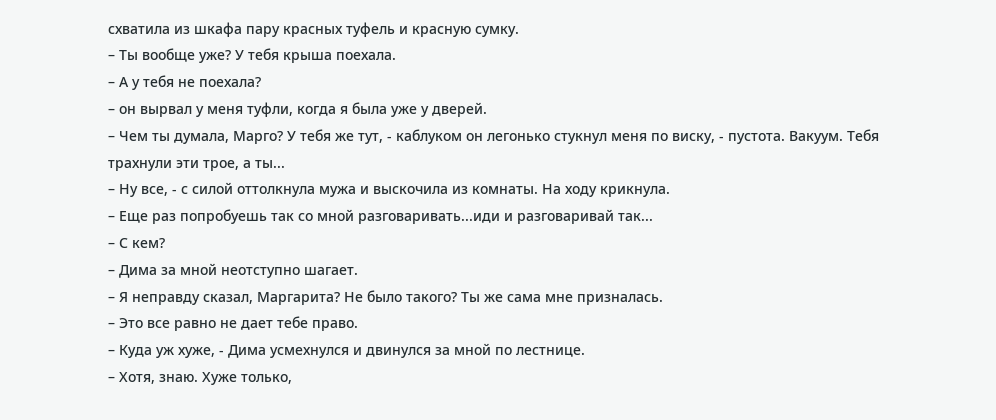схватила из шкафа пару красных туфель и красную сумку.
– Ты вообще уже? У тебя крыша поехала.
– А у тебя не поехала?
– он вырвал у меня туфли, когда я была уже у дверей.
– Чем ты думала, Марго? У тебя же тут, - каблуком он легонько стукнул меня по виску, - пустота. Вакуум. Тебя трахнули эти трое, а ты...
– Ну все, - с силой оттолкнула мужа и выскочила из комнаты. На ходу крикнула.
– Еще раз попробуешь так со мной разговаривать...иди и разговаривай так...
– С кем?
– Дима за мной неотступно шагает.
– Я неправду сказал, Маргарита? Не было такого? Ты же сама мне призналась.
– Это все равно не дает тебе право.
– Куда уж хуже, - Дима усмехнулся и двинулся за мной по лестнице.
– Хотя, знаю. Хуже только,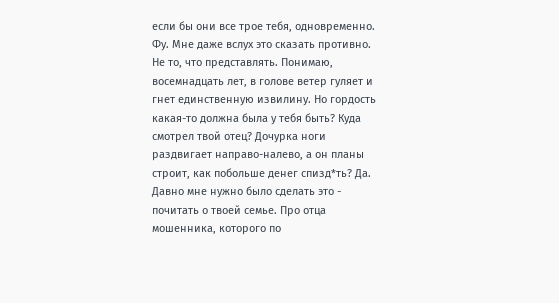если бы они все трое тебя, одновременно. Фу. Мне даже вслух это сказать противно. Не то, что представлять. Понимаю, восемнадцать лет, в голове ветер гуляет и гнет единственную извилину. Но гордость какая-то должна была у тебя быть? Куда смотрел твой отец? Дочурка ноги раздвигает направо-налево, а он планы строит, как побольше денег спизд*ть? Да. Давно мне нужно было сделать это - почитать о твоей семье. Про отца мошенника, которого по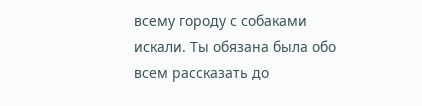всему городу с собаками искали. Ты обязана была обо всем рассказать до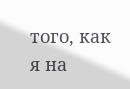того, как я на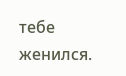тебе женился.